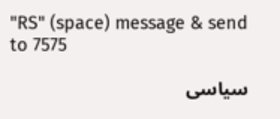"RS" (space) message & send to 7575

سیاسی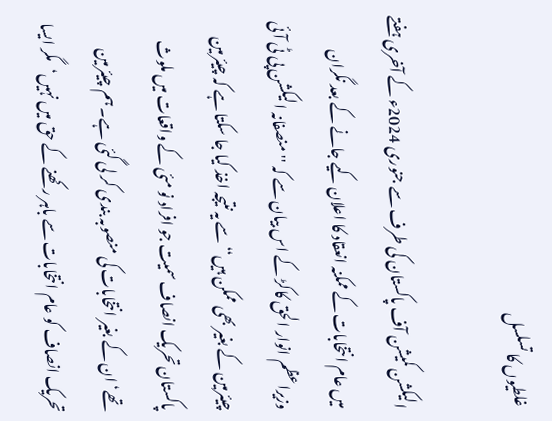غلطیوں کا تسلسل

الیکشن کمیشن آف پاکستان کی طرف سے جنوری 2024ء کے آخری ہفتے میں عام انتخابات کے ممکنہ انعقاد کا اعلان کیے جانے کے بعد نگران وزیراعظم انوار الحق کاکڑ کے اس بیان سے کہ ''منصفانہ الیکشن پی ٹی آئی چیئرمین کے بغیر بھی ممکن ہیں‘‘ سے یہ نتیجہ اخذ کیا جا سکتا ہے کہ چیئرمین پاکستان تحریک انصاف سمیت جو افراد نو مئی کے واقعات میں ملوث تھے‘ ان کے بغیر انتخابات کی منصوبہ بندی کر لی گئی ہے۔ ہم چیئرمین تحریک انصاف کو عام انتخابات سے باہر رکھنے کے حق میں نہیں‘مگر ایسا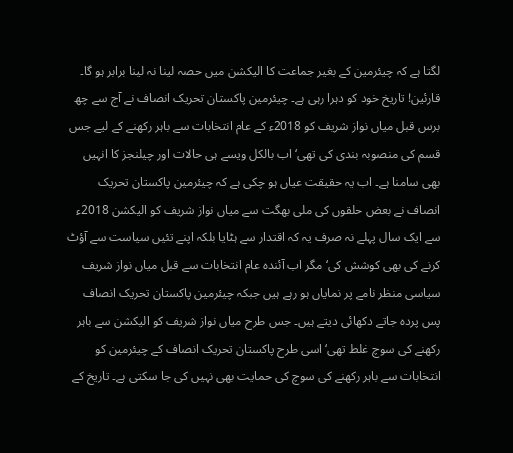لگتا ہے کہ چیئرمین کے بغیر جماعت کا الیکشن میں حصہ لینا نہ لینا برابر ہو گا۔
قارئین! تاریخ خود کو دہرا رہی ہے۔ چیئرمین پاکستان تحریک انصاف نے آج سے چھ برس قبل میاں نواز شریف کو 2018ء کے عام انتخابات سے باہر رکھنے کے لیے جس قسم کی منصوبہ بندی کی تھی‘ اب بالکل ویسے ہی حالات اور چیلنجز کا انہیں بھی سامنا ہے۔ اب یہ حقیقت عیاں ہو چکی ہے کہ چیئرمین پاکستان تحریک انصاف نے بعض حلقوں کی ملی بھگت سے میاں نواز شریف کو الیکشن 2018ء سے ایک سال پہلے نہ صرف یہ کہ اقتدار سے ہٹایا بلکہ اپنے تئیں سیاست سے آؤٹ کرنے کی بھی کوشش کی‘ مگر اب آئندہ عام انتخابات سے قبل میاں نواز شریف سیاسی منظر نامے پر نمایاں ہو رہے ہیں جبکہ چیئرمین پاکستان تحریک انصاف پس پردہ جاتے دکھائی دیتے ہیں۔ جس طرح میاں نواز شریف کو الیکشن سے باہر رکھنے کی سوچ غلط تھی‘ اسی طرح پاکستان تحریک انصاف کے چیئرمین کو انتخابات سے باہر رکھنے کی سوچ کی حمایت بھی نہیں کی جا سکتی ہے۔ تاریخ کے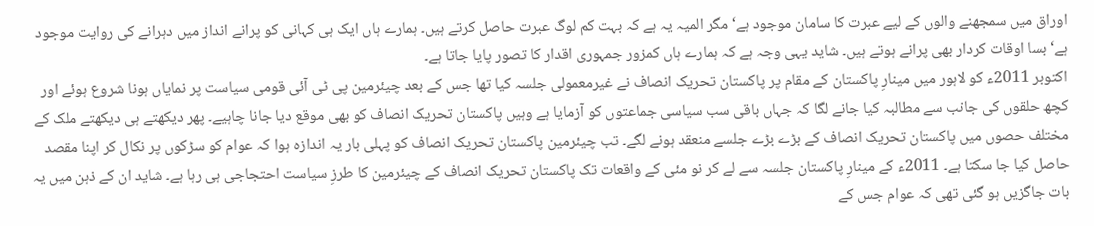اوراق میں سمجھنے والوں کے لیے عبرت کا سامان موجود ہے‘ مگر المیہ یہ ہے کہ بہت کم لوگ عبرت حاصل کرتے ہیں۔ ہمارے ہاں ایک ہی کہانی کو پرانے انداز میں دہرانے کی روایت موجود ہے‘ بسا اوقات کردار بھی پرانے ہوتے ہیں۔ شاید یہی وجہ ہے کہ ہمارے ہاں کمزور جمہوری اقدار کا تصور پایا جاتا ہے۔
اکتوبر 2011ء کو لاہور میں مینارِ پاکستان کے مقام پر پاکستان تحریک انصاف نے غیرمعمولی جلسہ کیا تھا جس کے بعد چیئرمین پی ٹی آئی قومی سیاست پر نمایاں ہونا شروع ہوئے اور کچھ حلقوں کی جانب سے مطالبہ کیا جانے لگا کہ جہاں باقی سب سیاسی جماعتوں کو آزمایا ہے وہیں پاکستان تحریک انصاف کو بھی موقع دیا جانا چاہیے۔ پھر دیکھتے ہی دیکھتے ملک کے مختلف حصوں میں پاکستان تحریک انصاف کے بڑے بڑے جلسے منعقد ہونے لگے۔ تب چیئرمین پاکستان تحریک انصاف کو پہلی بار یہ اندازہ ہوا کہ عوام کو سڑکوں پر نکال کر اپنا مقصد حاصل کیا جا سکتا ہے۔ 2011ء کے مینارِ پاکستان جلسہ سے لے کر نو مئی کے واقعات تک پاکستان تحریک انصاف کے چیئرمین کا طرزِ سیاست احتجاجی ہی رہا ہے۔ شاید ان کے ذہن میں یہ بات جاگزیں ہو گئی تھی کہ عوام جس کے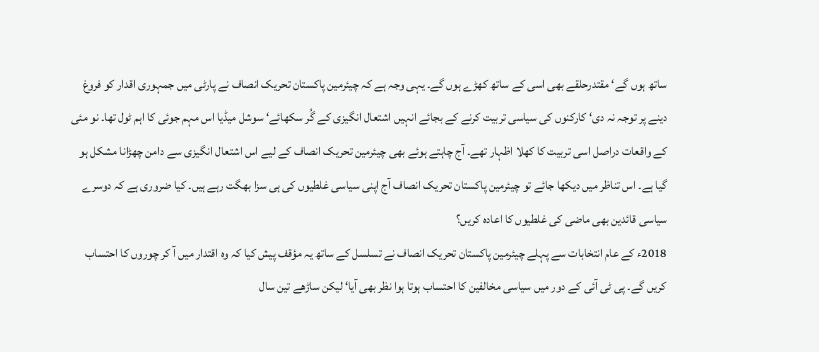ساتھ ہوں گے‘ مقتدرحلقے بھی اسی کے ساتھ کھڑے ہوں گے۔ یہی وجہ ہے کہ چیئرمین پاکستان تحریک انصاف نے پارٹی میں جمہوری اقدار کو فروغ دینے پر توجہ نہ دی‘ کارکنوں کی سیاسی تربیت کرنے کے بجائے انہیں اشتعال انگیزی کے گُر سکھائے‘ سوشل میڈیا اس مہم جوئی کا اہم ٹول تھا۔ نو مئی کے واقعات دراصل اسی تربیت کا کھلا اظہار تھے۔ آج چاہتے ہوئے بھی چیئرمین تحریک انصاف کے لیے اس اشتعال انگیزی سے دامن چھڑانا مشکل ہو گیا ہے۔ اس تناظر میں دیکھا جائے تو چیئرمین پاکستان تحریک انصاف آج اپنی سیاسی غلطیوں کی ہی سزا بھگت رہے ہیں۔ کیا ضروری ہے کہ دوسرے سیاسی قائدین بھی ماضی کی غلطیوں کا اعادہ کریں؟
2018ء کے عام انتخابات سے پہلے چیئرمین پاکستان تحریک انصاف نے تسلسل کے ساتھ یہ مؤقف پیش کیا کہ وہ اقتدار میں آ کر چوروں کا احتساب کریں گے۔ پی ٹی آئی کے دور میں سیاسی مخالفین کا احتساب ہوتا ہوا نظر بھی آیا‘ لیکن ساڑھے تین سال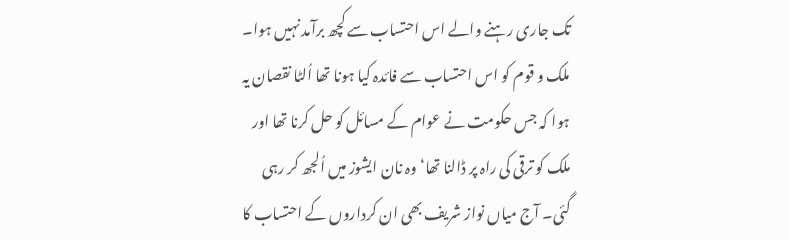تک جاری رہنے والے اس احتساب سے کچھ برآمد نہیں ہوا۔ ملک و قوم کو اس احتساب سے فائدہ کیا ہونا تھا اُلٹا نقصان یہ ہوا کہ جس حکومت نے عوام کے مسائل کو حل کرنا تھا اور ملک کو ترقی کی راہ پر ڈالنا تھا‘ وہ نان ایشوز میں اُلجھ کر رہی گئی۔ آج میاں نواز شریف بھی ان کرداروں کے احتساب کا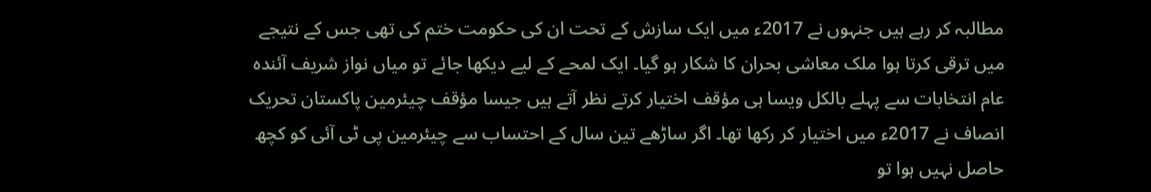مطالبہ کر رہے ہیں جنہوں نے 2017ء میں ایک سازش کے تحت ان کی حکومت ختم کی تھی جس کے نتیجے میں ترقی کرتا ہوا ملک معاشی بحران کا شکار ہو گیا۔ ایک لمحے کے لیے دیکھا جائے تو میاں نواز شریف آئندہ عام انتخابات سے پہلے بالکل ویسا ہی مؤقف اختیار کرتے نظر آتے ہیں جیسا مؤقف چیئرمین پاکستان تحریک انصاف نے 2017ء میں اختیار کر رکھا تھا۔ اگر ساڑھے تین سال کے احتساب سے چیئرمین پی ٹی آئی کو کچھ حاصل نہیں ہوا تو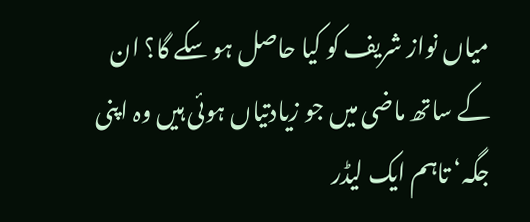میاں نواز شریف کو کیا حاصل ہو سکے گا؟ ان کے ساتھ ماضی میں جو زیادتیاں ہوئی ہیں وہ اپنی جگہ‘ تاہم ایک لیڈر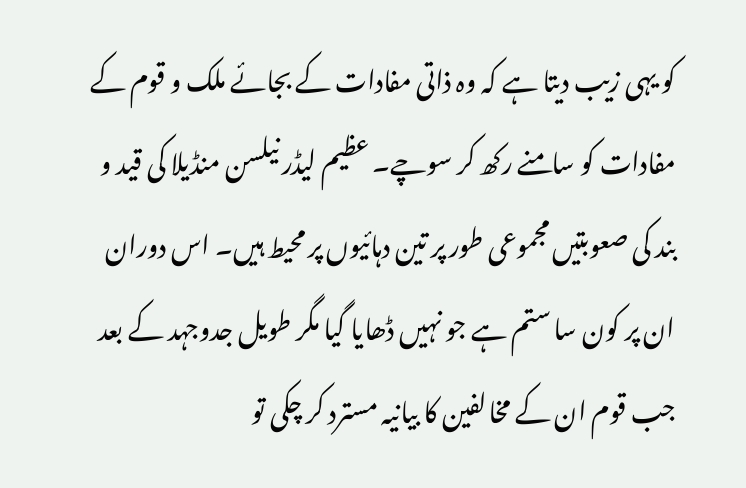کو یہی زیب دیتا ہے کہ وہ ذاتی مفادات کے بجائے ملک و قوم کے مفادات کو سامنے رکھ کر سوچے۔ عظیم لیڈر نیلسن منڈیلا کی قید و بند کی صعوبتیں مجموعی طور پر تین دہائیوں پر محیط ہیں۔ اس دوران ان پر کون سا ستم ہے جو نہیں ڈھایا گیا مگر طویل جدوجہد کے بعد جب قوم ان کے مخالفین کا بیانیہ مسترد کر چکی تو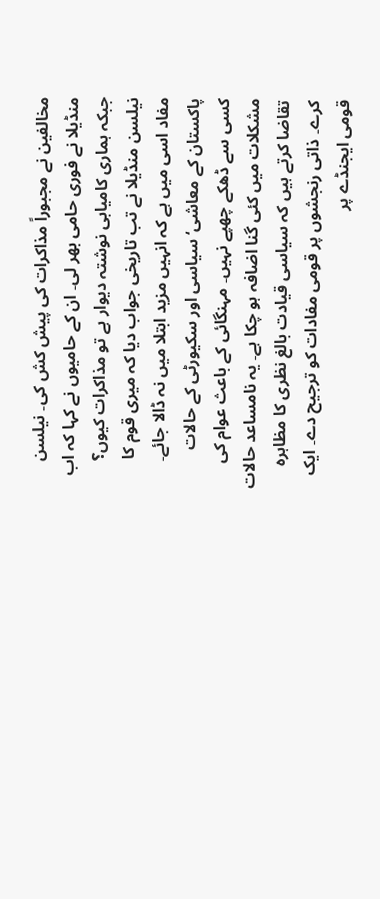مخالفین نے مجبوراً مذاکرات کی پیش کش کی۔ نیلسن منڈیلا نے فوری حامی بھر لی۔ ان کے حامیوں نے کہا کہ اب جبکہ ہماری کامیابی نوشتہ دیوار ہے تو مذاکرات کیوں؟ نیلسن منڈیلا نے تب تاریخی جواب دیا کہ میری قوم کا مفاد اسی میں ہے کہ انہیں مزید ابتلا میں نہ ڈالا جائے۔
پاکستان کے معاشی‘ سیاسی اور سکیورٹی کے حالات کسی سے ڈھکے چھپے نہیں۔ مہنگائی کے باعث عوام کی مشکلات میں کئی گنا اضافہ ہو چکا ہے۔ یہ نامساعد حالات تقاضا کرتے ہیں کہ سیاسی قیادت بالغ نظری کا مظاہرہ کرے۔ ذاتی رنجشوں پر قومی مفادات کو ترجیح دے۔ ایک قومی ایجنڈے پر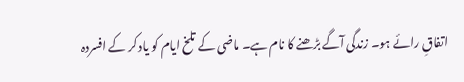اتفاقِ رائے ہو۔ زندگی آگے بڑھنے کا نام ہے۔ ماضی کے تلخ ایام کو یاد کر کے افسردہ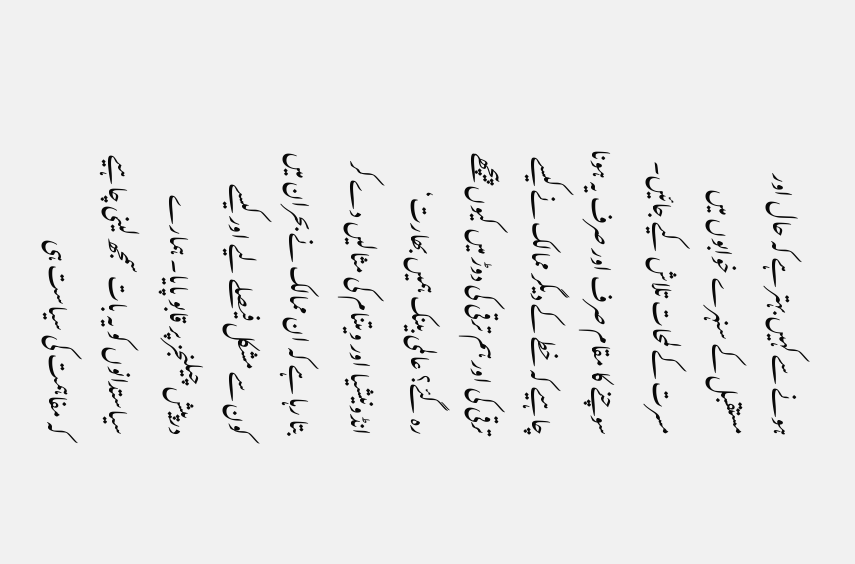ہونے سے کہیں بہتر ہے کہ حال اور مستقبل کے سنہرے خوابوں میں مسرت کے لمحات تلاش کیے جائیں۔ سوچنے کا مقام صرف اور صرف یہ ہونا چاہیے کہ خطے کے دیگر ممالک نے کیسے ترقی کی اور ہم ترقی کی دوڑ میں کیوں پیچھے رہ گئے؟ عالمی بینک ہمیں بھارت‘ انڈونیشیا اور ویتنام کی مثالیں دے کر بتا رہا ہے کہ ان ممالک نے بحران میں کون سے مشکل فیصلے لیے اور کیسے درپیش چیلنجز پر قابو پایا۔ ہمارے سیاستدانوں کو یہ بات سمجھ لینی چاہیے کہ مفاہمت کی سیاست ہی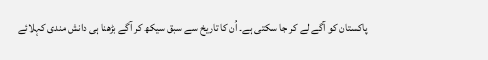پاکستان کو آگے لے کر جا سکتی ہے۔ اُن کا تاریخ سے سبق سیکھ کر آگے بڑھنا ہی دانش مندی کہلائے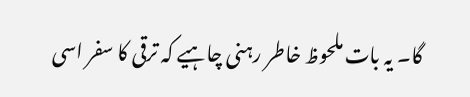گا۔ یہ بات ملحوظ خاطر رہنی چاہیے کہ ترقی کا سفر اسی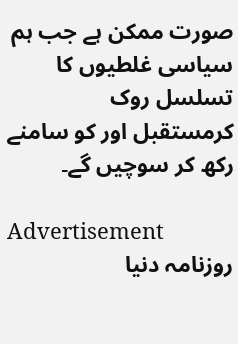صورت ممکن ہے جب ہم سیاسی غلطیوں کا تسلسل روک کرمستقبل اور کو سامنے رکھ کر سوچیں گے۔

Advertisement
روزنامہ دنیا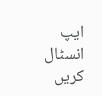ایپ انسٹال کریں